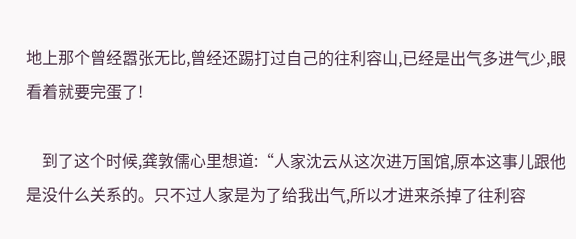地上那个曾经嚣张无比,曾经还踢打过自己的往利容山,已经是出气多进气少,眼看着就要完蛋了!

    到了这个时候,龚敦儒心里想道:“人家沈云从这次进万国馆,原本这事儿跟他是没什么关系的。只不过人家是为了给我出气,所以才进来杀掉了往利容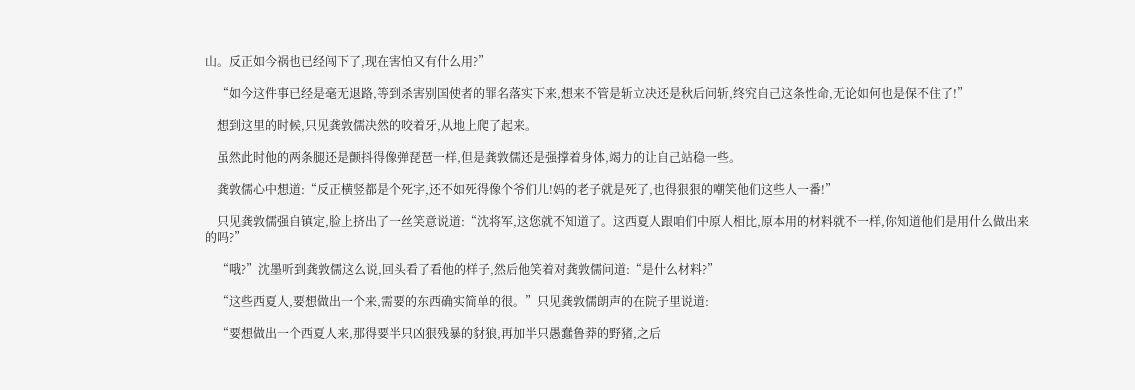山。反正如今祸也已经闯下了,现在害怕又有什么用?”

    “如今这件事已经是毫无退路,等到杀害别国使者的罪名落实下来,想来不管是斩立决还是秋后问斩,终究自己这条性命,无论如何也是保不住了!”

    想到这里的时候,只见龚敦儒决然的咬着牙,从地上爬了起来。

    虽然此时他的两条腿还是颤抖得像弹琵琶一样,但是龚敦儒还是强撑着身体,竭力的让自己站稳一些。

    龚敦儒心中想道:“反正横竖都是个死字,还不如死得像个爷们儿!妈的老子就是死了,也得狠狠的嘲笑他们这些人一番!”

    只见龚敦儒强自镇定,脸上挤出了一丝笑意说道:“沈将军,这您就不知道了。这西夏人跟咱们中原人相比,原本用的材料就不一样,你知道他们是用什么做出来的吗?”

    “哦?”沈墨听到龚敦儒这么说,回头看了看他的样子,然后他笑着对龚敦儒问道:“是什么材料?”

    “这些西夏人,要想做出一个来,需要的东西确实简单的很。”只见龚敦儒朗声的在院子里说道:

    “要想做出一个西夏人来,那得要半只凶狠残暴的豺狼,再加半只愚蠢鲁莽的野猪,之后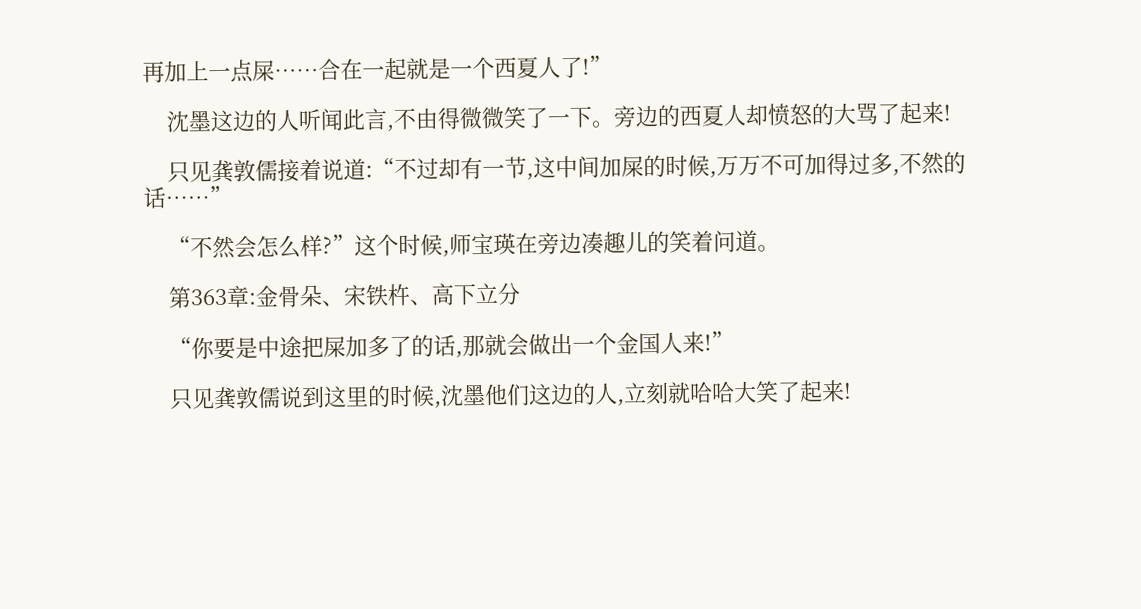再加上一点屎……合在一起就是一个西夏人了!”

    沈墨这边的人听闻此言,不由得微微笑了一下。旁边的西夏人却愤怒的大骂了起来!

    只见龚敦儒接着说道:“不过却有一节,这中间加屎的时候,万万不可加得过多,不然的话……”

    “不然会怎么样?”这个时候,师宝瑛在旁边凑趣儿的笑着问道。

    第363章:金骨朵、宋铁杵、高下立分

    “你要是中途把屎加多了的话,那就会做出一个金国人来!”

    只见龚敦儒说到这里的时候,沈墨他们这边的人,立刻就哈哈大笑了起来!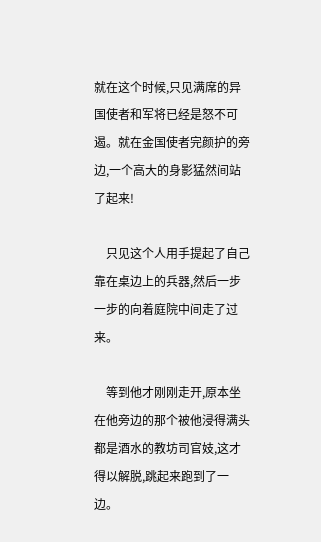就在这个时候,只见满席的异国使者和军将已经是怒不可遏。就在金国使者完颜护的旁边,一个高大的身影猛然间站了起来!

    只见这个人用手提起了自己靠在桌边上的兵器,然后一步一步的向着庭院中间走了过来。

    等到他才刚刚走开,原本坐在他旁边的那个被他浸得满头都是酒水的教坊司官妓,这才得以解脱,跳起来跑到了一边。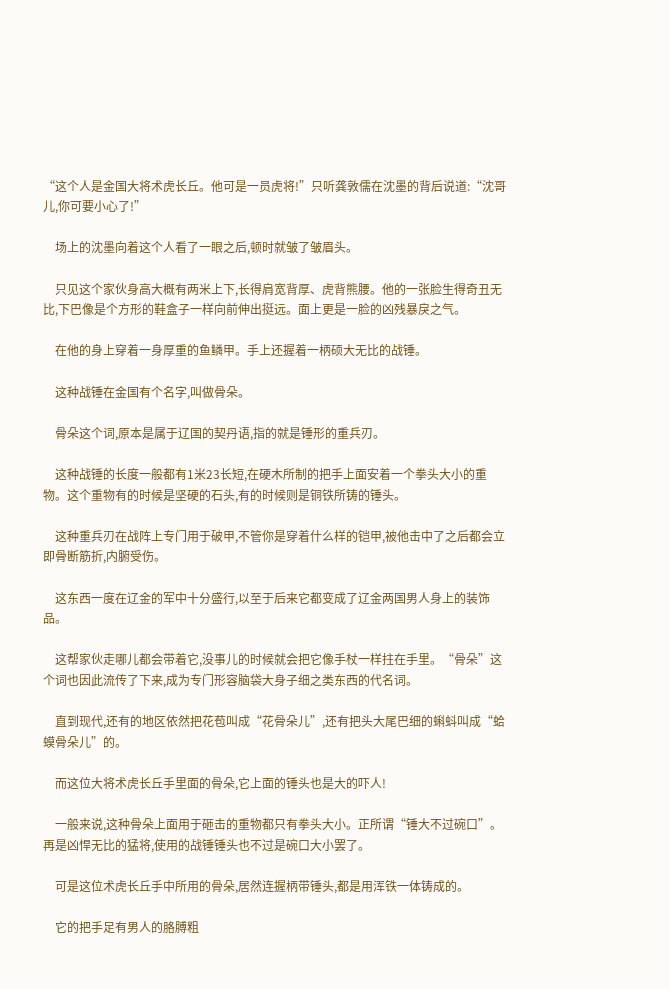“这个人是金国大将术虎长丘。他可是一员虎将!”只听龚敦儒在沈墨的背后说道:“沈哥儿,你可要小心了!”

    场上的沈墨向着这个人看了一眼之后,顿时就皱了皱眉头。

    只见这个家伙身高大概有两米上下,长得肩宽背厚、虎背熊腰。他的一张脸生得奇丑无比,下巴像是个方形的鞋盒子一样向前伸出挺远。面上更是一脸的凶残暴戾之气。

    在他的身上穿着一身厚重的鱼鳞甲。手上还握着一柄硕大无比的战锤。

    这种战锤在金国有个名字,叫做骨朵。

    骨朵这个词,原本是属于辽国的契丹语,指的就是锤形的重兵刃。

    这种战锤的长度一般都有1米23长短,在硬木所制的把手上面安着一个拳头大小的重物。这个重物有的时候是坚硬的石头,有的时候则是铜铁所铸的锤头。

    这种重兵刃在战阵上专门用于破甲,不管你是穿着什么样的铠甲,被他击中了之后都会立即骨断筋折,内腑受伤。

    这东西一度在辽金的军中十分盛行,以至于后来它都变成了辽金两国男人身上的装饰品。

    这帮家伙走哪儿都会带着它,没事儿的时候就会把它像手杖一样拄在手里。“骨朵”这个词也因此流传了下来,成为专门形容脑袋大身子细之类东西的代名词。

    直到现代,还有的地区依然把花苞叫成“花骨朵儿”,还有把头大尾巴细的蝌蚪叫成“蛤蟆骨朵儿”的。

    而这位大将术虎长丘手里面的骨朵,它上面的锤头也是大的吓人!

    一般来说,这种骨朵上面用于砸击的重物都只有拳头大小。正所谓“锤大不过碗口”。再是凶悍无比的猛将,使用的战锤锤头也不过是碗口大小罢了。

    可是这位术虎长丘手中所用的骨朵,居然连握柄带锤头,都是用浑铁一体铸成的。

    它的把手足有男人的胳膊粗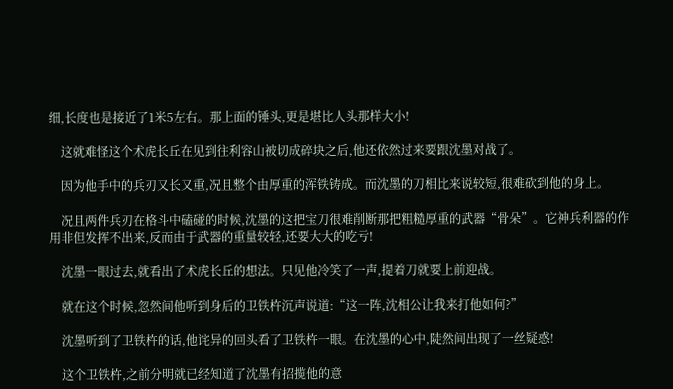细,长度也是接近了1米5左右。那上面的锤头,更是堪比人头那样大小!

    这就难怪这个术虎长丘在见到往利容山被切成碎块之后,他还依然过来要跟沈墨对战了。

    因为他手中的兵刃又长又重,况且整个由厚重的浑铁铸成。而沈墨的刀相比来说较短,很难砍到他的身上。

    况且两件兵刃在格斗中磕碰的时候,沈墨的这把宝刀很难削断那把粗糙厚重的武器“骨朵”。它神兵利器的作用非但发挥不出来,反而由于武器的重量较轻,还要大大的吃亏!

    沈墨一眼过去,就看出了术虎长丘的想法。只见他冷笑了一声,提着刀就要上前迎战。

    就在这个时候,忽然间他听到身后的卫铁杵沉声说道:“这一阵,沈相公让我来打他如何?”

    沈墨听到了卫铁杵的话,他诧异的回头看了卫铁杵一眼。在沈墨的心中,陡然间出现了一丝疑惑!

    这个卫铁杵,之前分明就已经知道了沈墨有招揽他的意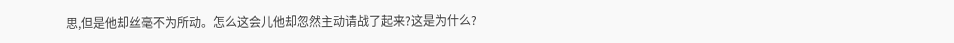思,但是他却丝毫不为所动。怎么这会儿他却忽然主动请战了起来?这是为什么?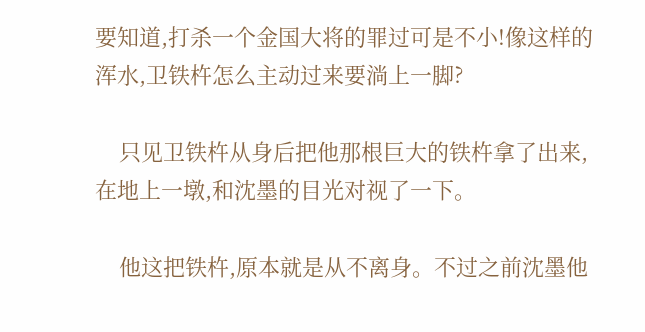要知道,打杀一个金国大将的罪过可是不小!像这样的浑水,卫铁杵怎么主动过来要淌上一脚?

    只见卫铁杵从身后把他那根巨大的铁杵拿了出来,在地上一墩,和沈墨的目光对视了一下。

    他这把铁杵,原本就是从不离身。不过之前沈墨他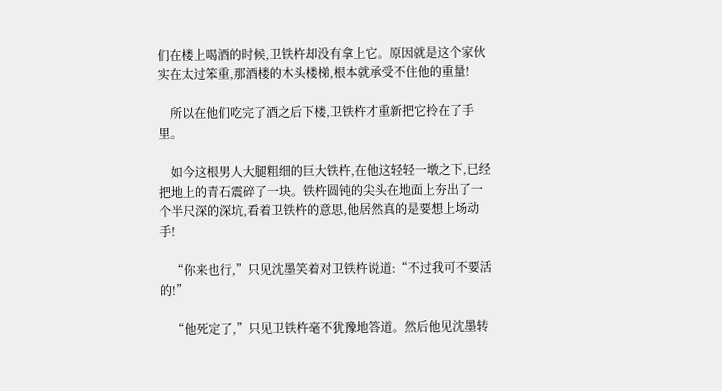们在楼上喝酒的时候,卫铁杵却没有拿上它。原因就是这个家伙实在太过笨重,那酒楼的木头楼梯,根本就承受不住他的重量!

    所以在他们吃完了酒之后下楼,卫铁杵才重新把它拎在了手里。

    如今这根男人大腿粗细的巨大铁杵,在他这轻轻一墩之下,已经把地上的青石震碎了一块。铁杵圆钝的尖头在地面上夯出了一个半尺深的深坑,看着卫铁杵的意思,他居然真的是要想上场动手!

    “你来也行,”只见沈墨笑着对卫铁杵说道:“不过我可不要活的!”

    “他死定了,”只见卫铁杵毫不犹豫地答道。然后他见沈墨转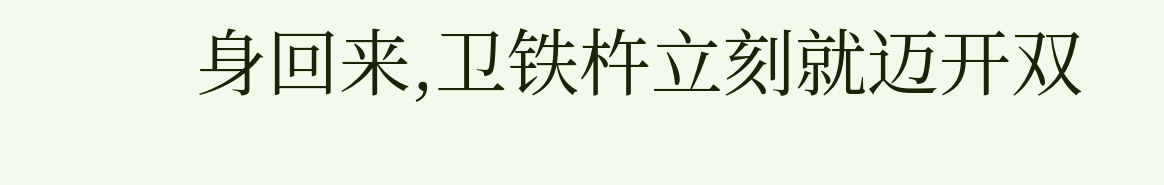身回来,卫铁杵立刻就迈开双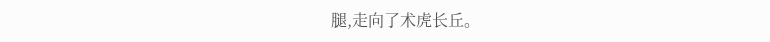腿,走向了术虎长丘。